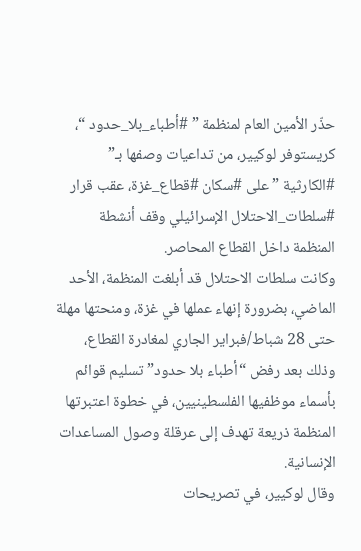حذّر الأمين العام لمنظمة ” #أطباء_بلا_حدود “، كريستوفر لوكيير، من تداعيات وصفها بـ” #الكارثية ” على #سكان #قطاع_غزة، عقب قرار #سلطات_الاحتلال الإسرائيلي وقف أنشطة المنظمة داخل القطاع المحاصر.
وكانت سلطات الاحتلال قد أبلغت المنظمة، الأحد الماضي، بضرورة إنهاء عملها في غزة، ومنحتها مهلة حتى 28 شباط/فبراير الجاري لمغادرة القطاع، وذلك بعد رفض “أطباء بلا حدود” تسليم قوائم بأسماء موظفيها الفلسطينيين، في خطوة اعتبرتها المنظمة ذريعة تهدف إلى عرقلة وصول المساعدات الإنسانية.
وقال لوكيير، في تصريحات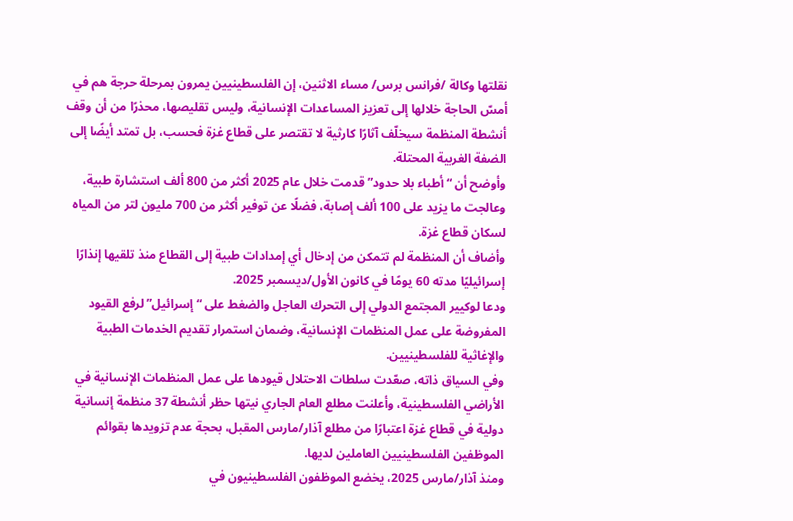نقلتها وكالة /فرانس برس/ مساء الاثنين، إن الفلسطينيين يمرون بمرحلة حرجة هم في أمسّ الحاجة خلالها إلى تعزيز المساعدات الإنسانية، وليس تقليصها، محذرًا من أن وقف أنشطة المنظمة سيخلّف آثارًا كارثية لا تقتصر على قطاع غزة فحسب، بل تمتد أيضًا إلى الضفة الغربية المحتلة.
وأوضح أن “أطباء بلا حدود” قدمت خلال عام 2025 أكثر من 800 ألف استشارة طبية، وعالجت ما يزيد على 100 ألف إصابة، فضلًا عن توفير أكثر من 700 مليون لتر من المياه لسكان قطاع غزة.
وأضاف أن المنظمة لم تتمكن من إدخال أي إمدادات طبية إلى القطاع منذ تلقيها إنذارًا إسرائيليًا مدته 60 يومًا في كانون الأول/ديسمبر 2025.
ودعا لوكيير المجتمع الدولي إلى التحرك العاجل والضغط على “إسرائيل” لرفع القيود المفروضة على عمل المنظمات الإنسانية، وضمان استمرار تقديم الخدمات الطبية والإغاثية للفلسطينيين.
وفي السياق ذاته، صعّدت سلطات الاحتلال قيودها على عمل المنظمات الإنسانية في الأراضي الفلسطينية، وأعلنت مطلع العام الجاري نيتها حظر أنشطة 37 منظمة إنسانية دولية في قطاع غزة اعتبارًا من مطلع آذار/مارس المقبل، بحجة عدم تزويدها بقوائم الموظفين الفلسطينيين العاملين لديها.
ومنذ آذار/مارس 2025، يخضع الموظفون الفلسطينيون في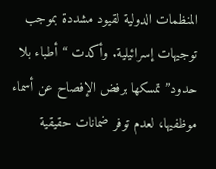المنظمات الدولية لقيود مشددة بموجب توجيهات إسرائيلية. وأكدت “أطباء بلا حدود” تمسكها برفض الإفصاح عن أسماء موظفيها، لعدم توفر ضمانات حقيقية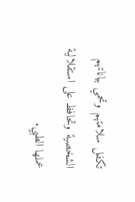تكفل سلامتهم وتحمي بياناتهم الشخصية وتحافظ على استقلالية عملها الطبي.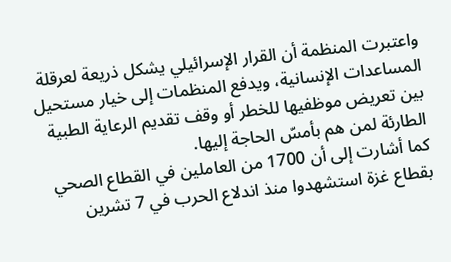واعتبرت المنظمة أن القرار الإسرائيلي يشكل ذريعة لعرقلة المساعدات الإنسانية، ويدفع المنظمات إلى خيار مستحيل بين تعريض موظفيها للخطر أو وقف تقديم الرعاية الطبية الطارئة لمن هم بأمسّ الحاجة إليها.
كما أشارت إلى أن 1700 من العاملين في القطاع الصحي بقطاع غزة استشهدوا منذ اندلاع الحرب في 7 تشرين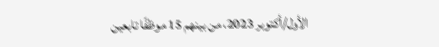الأول/أكتوبر 2023، من بينهم 15 موظفًا تابعين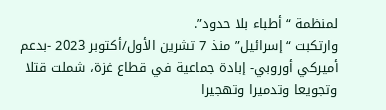لمنظمة “أطباء بلا حدود”.
وارتكبت “إسرائيل” منذ 7 تشرين الأول/أكتوبر 2023 -بدعم أميركي أوروبي- إبادة جماعية في قطاع غزة، شملت قتلا وتجويعا وتدميرا وتهجيرا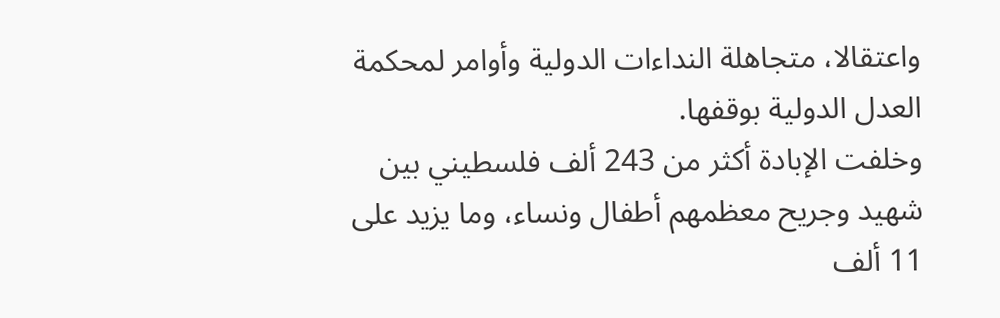واعتقالا، متجاهلة النداءات الدولية وأوامر لمحكمة العدل الدولية بوقفها.
وخلفت الإبادة أكثر من 243 ألف فلسطيني بين شهيد وجريح معظمهم أطفال ونساء، وما يزيد على 11 ألف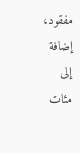مفقود، إضافة إلى مئات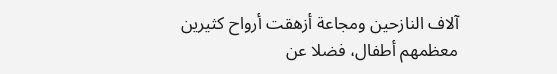آلاف النازحين ومجاعة أزهقت أرواح كثيرين معظمهم أطفال، فضلا عن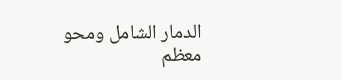الدمار الشامل ومحو معظم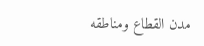مدن القطاع ومناطقه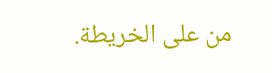من على الخريطة.